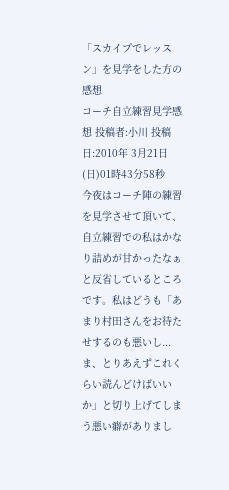「スカイプでレッスン」を見学をした方の感想
コーチ自立練習見学感想 投稿者:小川 投稿日:2010年 3月21日(日)01時43分58秒
今夜はコーチ陣の練習を見学させて頂いて、自立練習での私はかなり詰めが甘かったなぁと反省しているところです。私はどうも「あまり村田さんをお待たせするのも悪いし... ま、とりあえずこれくらい読んどけばいいか」と切り上げてしまう悪い癖がありまし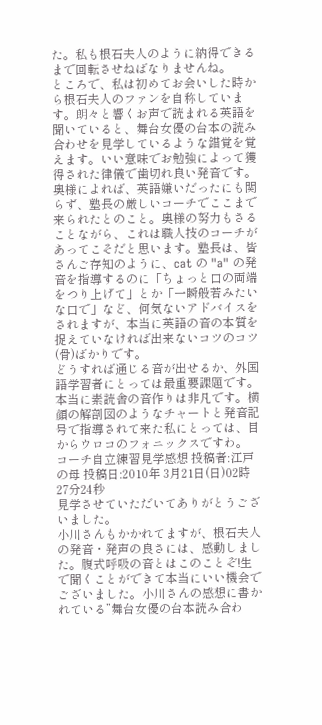た。私も根石夫人のように納得できるまで回転させねばなりませんね。
ところで、私は初めてお会いした時から根石夫人のファンを自称しています。朗々と響くお声で読まれる英語を聞いていると、舞台女優の台本の読み合わせを見学しているような錯覚を覚えます。いい意味でお勉強によって獲得された律儀で歯切れ良い発音です。
奥様によれば、英語嫌いだったにも関らず、塾長の厳しいコーチでここまで来られたとのこと。奥様の努力もさることながら、これは職人技のコーチがあってこそだと思います。塾長は、皆さんご存知のように、cat の "a" の発音を指導するのに「ちょっと口の両端をつり上げて」とか「一瞬般若みたいな口で」など、何気ないアドバイスをされますが、本当に英語の音の本質を捉えていなければ出来ないコツのコツ(骨)ばかりです。
どうすれば通じる音が出せるか、外国語学習者にとっては最重要課題です。本当に素読舎の音作りは非凡です。横顔の解剖図のようなチャートと発音記号で指導されて来た私にとっては、目からウロコのフォニックスですわ。
コーチ自立練習見学感想 投稿者:江戸の母 投稿日:2010年 3月21日(日)02時27分24秒
見学させていただいてありがとうございました。
小川さんもかかれてますが、根石夫人の発音・発声の良さには、感動しました。腹式呼吸の音とはこのことぞ!生で聞くことができて本当にいい機会でございました。小川さんの感想に書かれている”舞台女優の台本読み合わ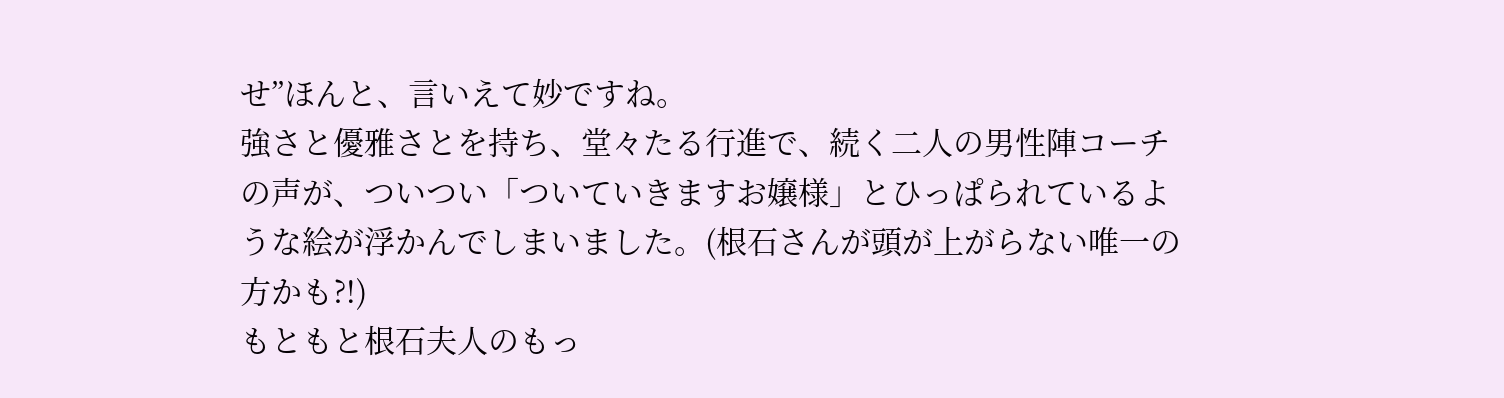せ”ほんと、言いえて妙ですね。
強さと優雅さとを持ち、堂々たる行進で、続く二人の男性陣コーチの声が、ついつい「ついていきますお嬢様」とひっぱられているような絵が浮かんでしまいました。(根石さんが頭が上がらない唯一の方かも?!)
もともと根石夫人のもっ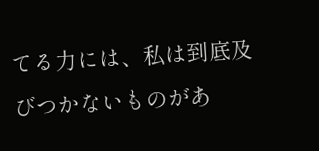てる力には、私は到底及びつかないものがあ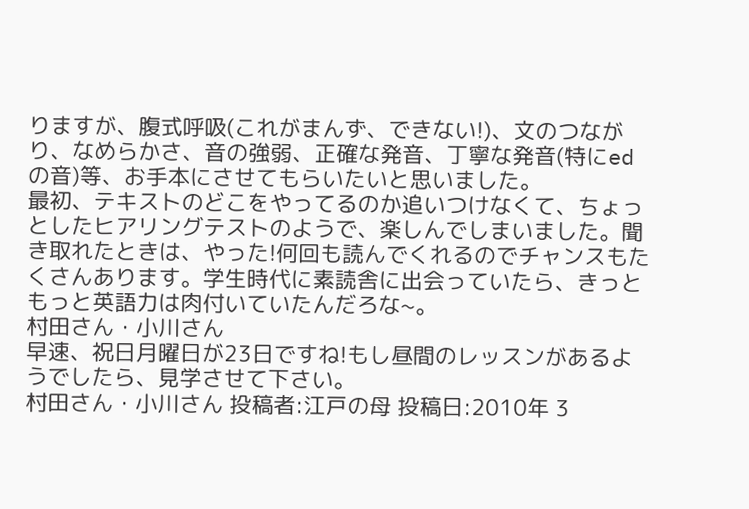りますが、腹式呼吸(これがまんず、できない!)、文のつながり、なめらかさ、音の強弱、正確な発音、丁寧な発音(特にedの音)等、お手本にさせてもらいたいと思いました。
最初、テキストのどこをやってるのか追いつけなくて、ちょっとしたヒアリングテストのようで、楽しんでしまいました。聞き取れたときは、やった!何回も読んでくれるのでチャンスもたくさんあります。学生時代に素読舎に出会っていたら、きっともっと英語力は肉付いていたんだろな~。
村田さん・小川さん
早速、祝日月曜日が23日ですね!もし昼間のレッスンがあるようでしたら、見学させて下さい。
村田さん・小川さん 投稿者:江戸の母 投稿日:2010年 3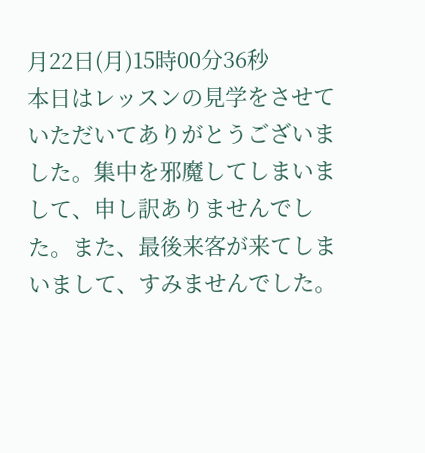月22日(月)15時00分36秒
本日はレッスンの見学をさせていただいてありがとうございました。集中を邪魔してしまいまして、申し訳ありませんでした。また、最後来客が来てしまいまして、すみませんでした。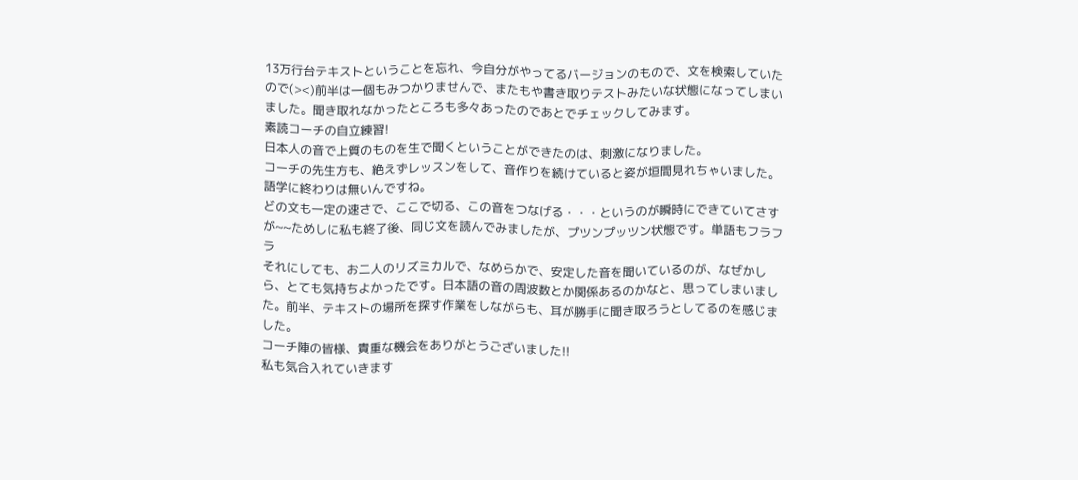13万行台テキストということを忘れ、今自分がやってるバージョンのもので、文を検索していたので(><)前半は一個もみつかりませんで、またもや書き取りテストみたいな状態になってしまいました。聞き取れなかったところも多々あったのであとでチェックしてみます。
素読コーチの自立練習!
日本人の音で上質のものを生で聞くということができたのは、刺激になりました。
コーチの先生方も、絶えずレッスンをして、音作りを続けていると姿が垣間見れちゃいました。語学に終わりは無いんですね。
どの文も一定の速さで、ここで切る、この音をつなげる・・・というのが瞬時にできていてさすが~~ためしに私も終了後、同じ文を読んでみましたが、プツンプッツン状態です。単語もフラフラ
それにしても、お二人のリズミカルで、なめらかで、安定した音を聞いているのが、なぜかしら、とても気持ちよかったです。日本語の音の周波数とか関係あるのかなと、思ってしまいました。前半、テキストの場所を探す作業をしながらも、耳が勝手に聞き取ろうとしてるのを感じました。
コーチ陣の皆様、貴重な機会をありがとうございました!!
私も気合入れていきます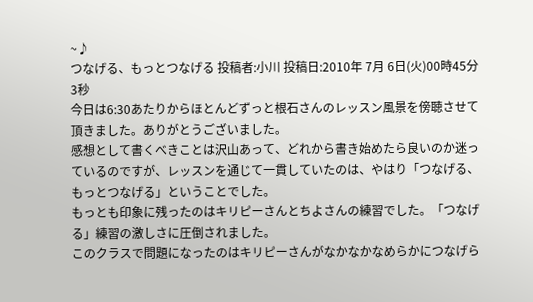~♪
つなげる、もっとつなげる 投稿者:小川 投稿日:2010年 7月 6日(火)00時45分3秒
今日は6:30あたりからほとんどずっと根石さんのレッスン風景を傍聴させて頂きました。ありがとうございました。
感想として書くべきことは沢山あって、どれから書き始めたら良いのか迷っているのですが、レッスンを通じて一貫していたのは、やはり「つなげる、もっとつなげる」ということでした。
もっとも印象に残ったのはキリピーさんとちよさんの練習でした。「つなげる」練習の激しさに圧倒されました。
このクラスで問題になったのはキリピーさんがなかなかなめらかにつなげら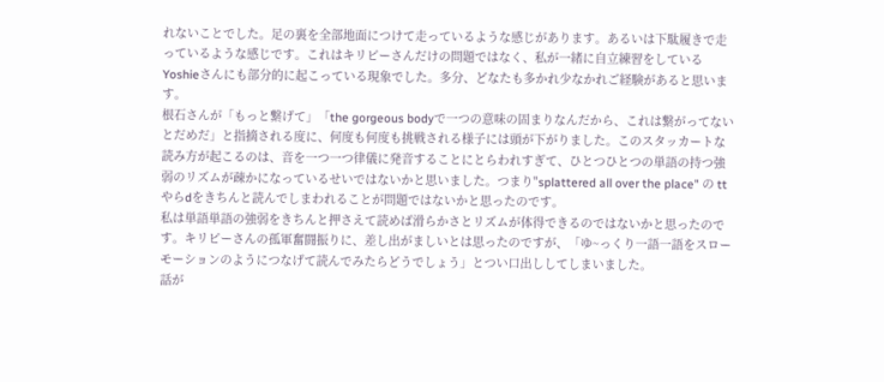れないことでした。足の裏を全部地面につけて走っているような感じがあります。あるいは下駄履きで走っているような感じです。これはキリピーさんだけの問題ではなく、私が一緒に自立練習をしているYoshieさんにも部分的に起こっている現象でした。多分、どなたも多かれ少なかれご経験があると思います。
根石さんが「もっと繋げて」「the gorgeous bodyで一つの意味の固まりなんだから、これは繋がってないとだめだ」と指摘される度に、何度も何度も挑戦される様子には頭が下がりました。このスタッカートな読み方が起こるのは、音を一つ一つ律儀に発音することにとらわれすぎて、ひとつひとつの単語の持つ強弱のリズムが疎かになっているせいではないかと思いました。つまり"splattered all over the place" の ttやらdをきちんと読んでしまわれることが問題ではないかと思ったのです。
私は単語単語の強弱をきちんと押さえて読めば滑らかさとリズムが体得できるのではないかと思ったのです。キリピーさんの孤軍奮闘振りに、差し出がましいとは思ったのですが、「ゆ~っくり一語一語をスローモーションのようにつなげて読んでみたらどうでしょう」とつい口出ししてしまいました。
話が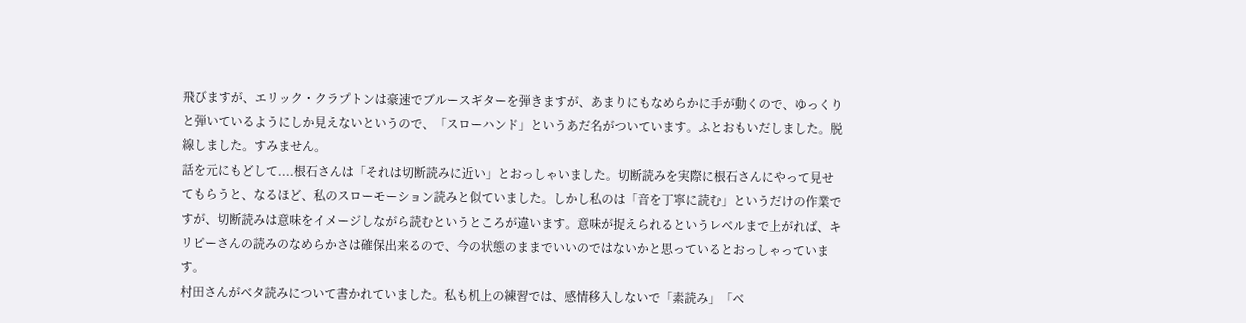飛びますが、エリック・クラプトンは豪速でブルースギターを弾きますが、あまりにもなめらかに手が動くので、ゆっくりと弾いているようにしか見えないというので、「スローハンド」というあだ名がついています。ふとおもいだしました。脱線しました。すみません。
話を元にもどして....根石さんは「それは切断読みに近い」とおっしゃいました。切断読みを実際に根石さんにやって見せてもらうと、なるほど、私のスローモーション読みと似ていました。しかし私のは「音を丁寧に読む」というだけの作業ですが、切断読みは意味をイメージしながら読むというところが違います。意味が捉えられるというレベルまで上がれば、キリピーさんの読みのなめらかさは確保出来るので、今の状態のままでいいのではないかと思っているとおっしゃっています。
村田さんがベタ読みについて書かれていました。私も机上の練習では、感情移入しないで「素読み」「ベ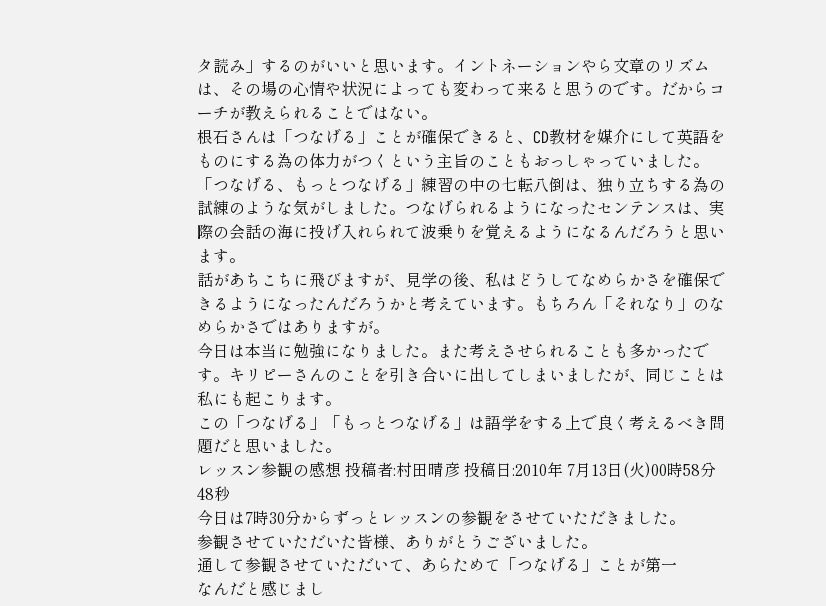タ読み」するのがいいと思います。イントネーションやら文章のリズムは、その場の心情や状況によっても変わって来ると思うのです。だからコーチが教えられることではない。
根石さんは「つなげる」ことが確保できると、CD教材を媒介にして英語をものにする為の体力がつくという主旨のこともおっしゃっていました。「つなげる、もっとつなげる」練習の中の七転八倒は、独り立ちする為の試練のような気がしました。つなげられるようになったセンテンスは、実際の会話の海に投げ入れられて波乗りを覚えるようになるんだろうと思います。
話があちこちに飛びますが、見学の後、私はどうしてなめらかさを確保できるようになったんだろうかと考えています。もちろん「それなり」のなめらかさではありますが。
今日は本当に勉強になりました。また考えさせられることも多かったです。キリピーさんのことを引き合いに出してしまいましたが、同じことは私にも起こります。
この「つなげる」「もっとつなげる」は語学をする上で良く考えるべき問題だと思いました。
レッスン参観の感想 投稿者:村田晴彦 投稿日:2010年 7月13日(火)00時58分48秒
今日は7時30分からずっとレッスンの参観をさせていただきました。
参観させていただいた皆様、ありがとうございました。
通して参観させていただいて、あらためて「つなげる」ことが第一
なんだと感じまし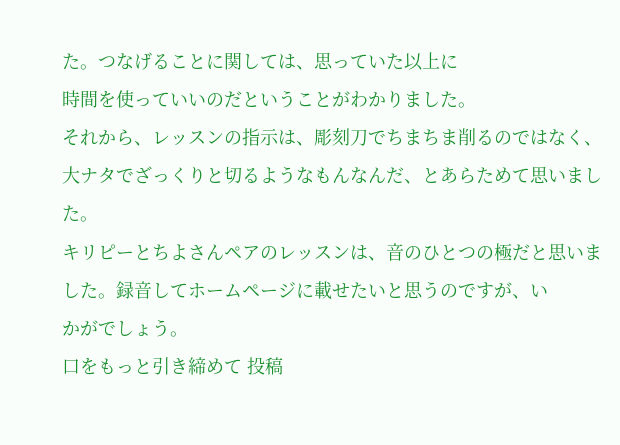た。つなげることに関しては、思っていた以上に
時間を使っていいのだということがわかりました。
それから、レッスンの指示は、彫刻刀でちまちま削るのではなく、
大ナタでざっくりと切るようなもんなんだ、とあらためて思いまし
た。
キリピーとちよさんペアのレッスンは、音のひとつの極だと思いま
した。録音してホームページに載せたいと思うのですが、い
かがでしょう。
口をもっと引き締めて 投稿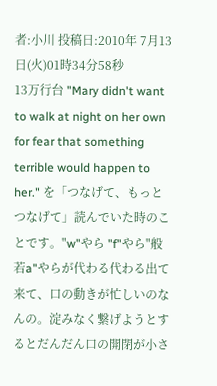者:小川 投稿日:2010年 7月13日(火)01時34分58秒
13万行台 "Mary didn't want to walk at night on her own for fear that something terrible would happen to her." を「つなげて、もっとつなげて」読んでいた時のことです。"w"やら "f"やら"般若a"やらが代わる代わる出て来て、口の動きが忙しいのなんの。淀みなく繋げようとするとだんだん口の開閉が小さ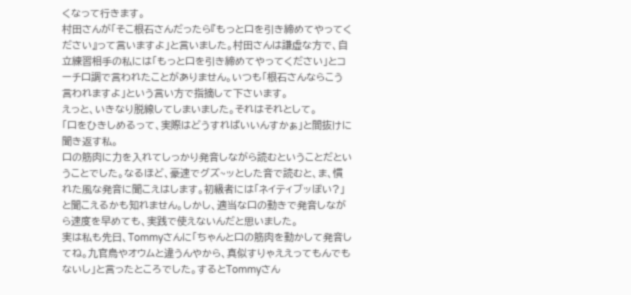くなって行きます。
村田さんが「そこ根石さんだったら『もっと口を引き締めてやってください』って言いますよ」と言いました。村田さんは謙虚な方で、自立練習相手の私には「もっと口を引き締めてやってください」とコーチ口調で言われたことがありません。いつも「根石さんならこう言われますよ」という言い方で指摘して下さいます。
えっと、いきなり脱線してしまいました。それはそれとして。
「口をひきしめるって、実際はどうすればいいんすかぁ」と間抜けに聞き返す私。
口の筋肉に力を入れてしっかり発音しながら読むということだということでした。なるほど、豪速でグズ~ッとした音で読むと、ま、慣れた風な発音に聞こえはします。初級者には「ネイティブッぽい?」と聞こえるかも知れません。しかし、適当な口の動きで発音しながら速度を早めても、実践で使えないんだと思いました。
実は私も先日、Tommyさんに「ちゃんと口の筋肉を動かして発音してね。九官鳥やオウムと違うんやから、真似すりゃええってもんでもないし」と言ったところでした。するとTommyさん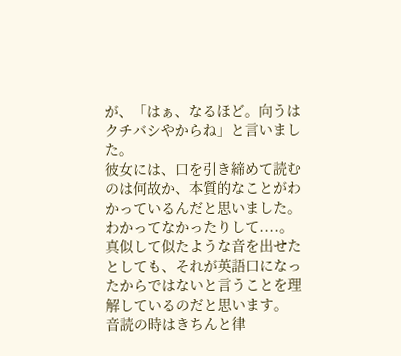が、「はぁ、なるほど。向うはクチバシやからね」と言いました。
彼女には、口を引き締めて読むのは何故か、本質的なことがわかっているんだと思いました。わかってなかったりして....。
真似して似たような音を出せたとしても、それが英語口になったからではないと言うことを理解しているのだと思います。
音読の時はきちんと律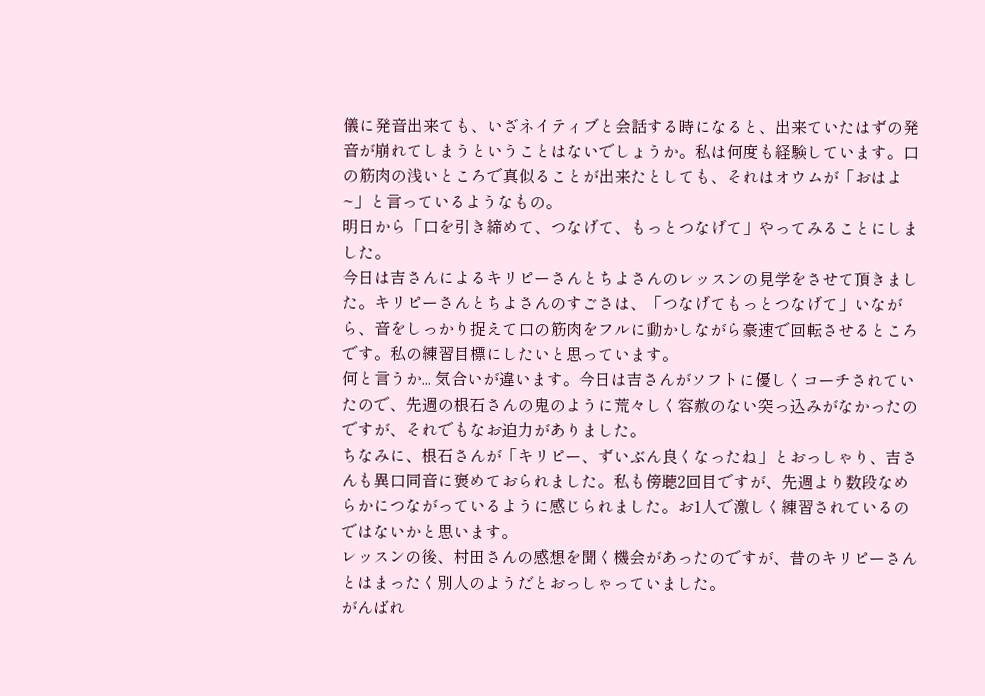儀に発音出来ても、いざネイティブと会話する時になると、出来ていたはずの発音が崩れてしまうということはないでしょうか。私は何度も経験しています。口の筋肉の浅いところで真似ることが出来たとしても、それはオウムが「おはよ~」と言っているようなもの。
明日から「口を引き締めて、つなげて、もっとつなげて」やってみることにしました。
今日は吉さんによるキリピーさんとちよさんのレッスンの見学をさせて頂きました。キリピーさんとちよさんのすごさは、「つなげてもっとつなげて」いながら、音をしっかり捉えて口の筋肉をフルに動かしながら豪速で回転させるところです。私の練習目標にしたいと思っています。
何と言うか... 気合いが違います。今日は吉さんがソフトに優しくコーチされていたので、先週の根石さんの鬼のように荒々しく容赦のない突っ込みがなかったのですが、それでもなお迫力がありました。
ちなみに、根石さんが「キリピー、ずいぶん良くなったね」とおっしゃり、吉さんも異口同音に褒めておられました。私も傍聴2回目ですが、先週より数段なめらかにつながっているように感じられました。お1人で激しく練習されているのではないかと思います。
レッスンの後、村田さんの感想を聞く機会があったのですが、昔のキリピーさんとはまったく別人のようだとおっしゃっていました。
がんばれ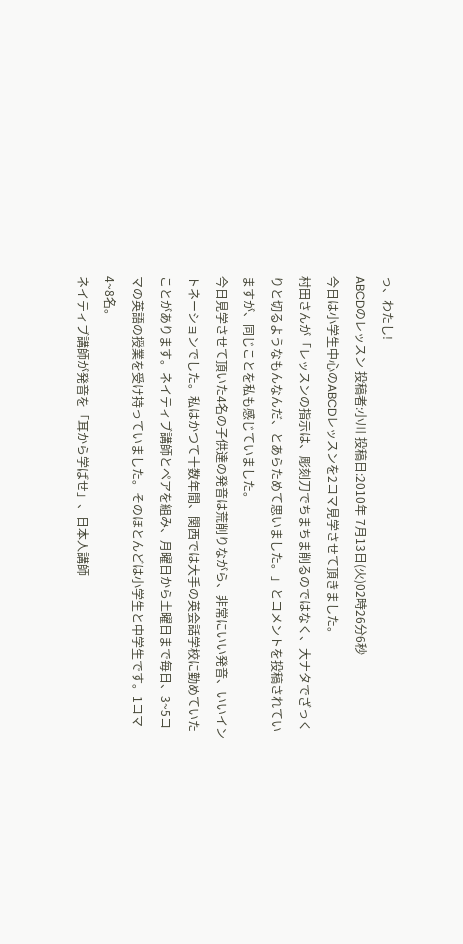っ、わたし!
ABCDのレッスン 投稿者:小川 投稿日:2010年 7月13日(火)02時26分6秒
今日は小学生中心のABCDレッスンを2コマ見学させて頂きました。
村田さんが「レッスンの指示は、彫刻刀でちまちま削るのではなく、大ナタでざっくりと切るようなもんなんだ、とあらためて思いました。」とコメントを投稿されていますが、同じことを私も感じていました。
今日見学させて頂いた4名の子供達の発音は荒削りながら、非常にいい発音、いいイントネーションでした。私はかつて十数年間、関西では大手の英会話学校に勤めていたことがあります。ネイティブ講師とペアを組み、月曜日から土曜日まで毎日、3~5コマの英語の授業を受け持っていました。そのほとんどは小学生と中学生です。1コマ 4~8名。
ネイティブ講師が発音を「耳から学ばせ」、日本人講師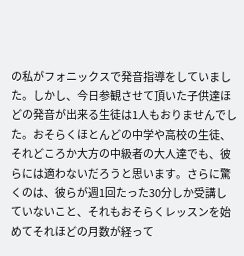の私がフォニックスで発音指導をしていました。しかし、今日参観させて頂いた子供達ほどの発音が出来る生徒は1人もおりませんでした。おそらくほとんどの中学や高校の生徒、それどころか大方の中級者の大人達でも、彼らには適わないだろうと思います。さらに驚くのは、彼らが週1回たった30分しか受講していないこと、それもおそらくレッスンを始めてそれほどの月数が経って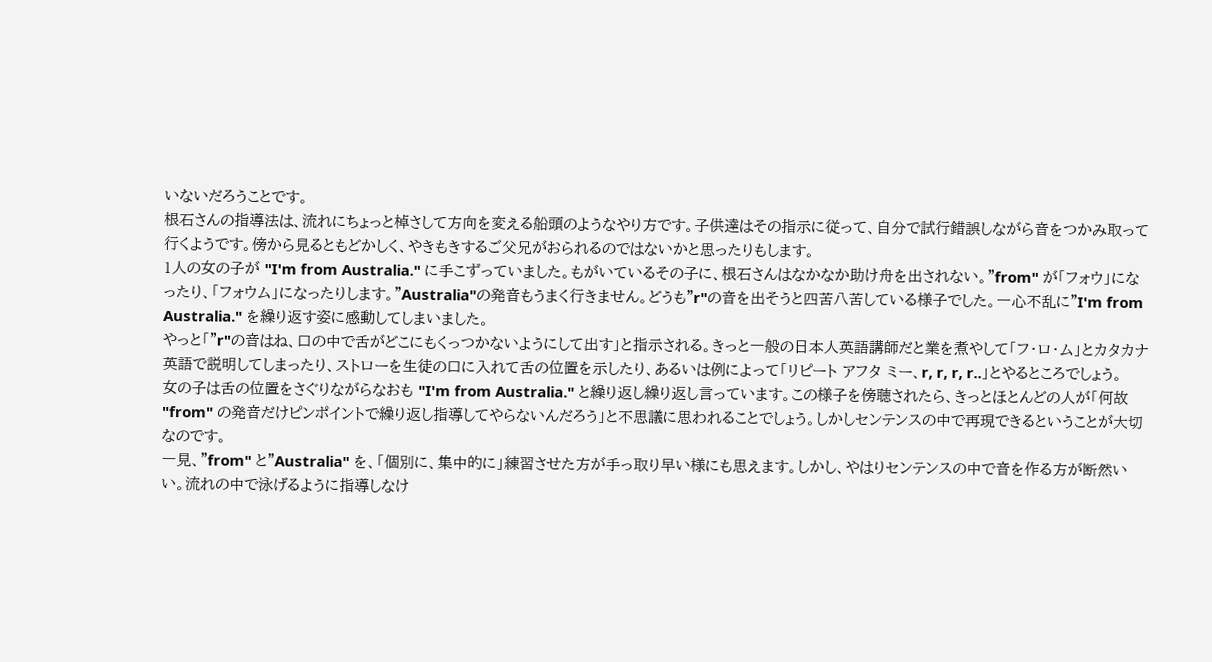いないだろうことです。
根石さんの指導法は、流れにちょっと棹さして方向を変える船頭のようなやり方です。子供達はその指示に従って、自分で試行錯誤しながら音をつかみ取って行くようです。傍から見るともどかしく、やきもきするご父兄がおられるのではないかと思ったりもします。
1人の女の子が "I'm from Australia." に手こずっていました。もがいているその子に、根石さんはなかなか助け舟を出されない。"from" が「フォウ」になったり、「フォウム」になったりします。"Australia"の発音もうまく行きません。どうも"r"の音を出そうと四苦八苦している様子でした。一心不乱に"I'm from Australia." を繰り返す姿に感動してしまいました。
やっと「"r"の音はね、口の中で舌がどこにもくっつかないようにして出す」と指示される。きっと一般の日本人英語講師だと業を煮やして「フ・ロ・ム」とカタカナ英語で説明してしまったり、ストローを生徒の口に入れて舌の位置を示したり、あるいは例によって「リピート アフタ ミー、r, r, r, r..」とやるところでしょう。
女の子は舌の位置をさぐりながらなおも "I'm from Australia." と繰り返し繰り返し言っています。この様子を傍聴されたら、きっとほとんどの人が「何故 "from" の発音だけピンポイントで繰り返し指導してやらないんだろう」と不思議に思われることでしょう。しかしセンテンスの中で再現できるということが大切なのです。
一見、"from" と"Australia" を、「個別に、集中的に」練習させた方が手っ取り早い様にも思えます。しかし、やはりセンテンスの中で音を作る方が断然いい。流れの中で泳げるように指導しなけ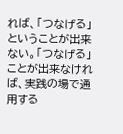れば、「つなげる」ということが出来ない。「つなげる」ことが出来なければ、実践の場で通用する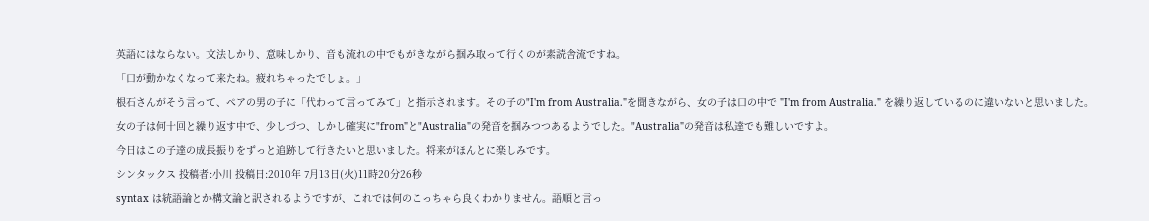英語にはならない。文法しかり、意味しかり、音も流れの中でもがきながら掴み取って行くのが素読舎流ですね。
「口が動かなくなって来たね。疲れちゃったでしょ。」
根石さんがそう言って、ペアの男の子に「代わって言ってみて」と指示されます。その子の"I'm from Australia."を聞きながら、女の子は口の中で "I'm from Australia." を繰り返しているのに違いないと思いました。
女の子は何十回と繰り返す中で、少しづつ、しかし確実に"from"と"Australia"の発音を掴みつつあるようでした。"Australia"の発音は私達でも難しいですよ。
今日はこの子達の成長振りをずっと追跡して行きたいと思いました。将来がほんとに楽しみです。
シンタックス 投稿者:小川 投稿日:2010年 7月13日(火)11時20分26秒
syntax は統語論とか構文論と訳されるようですが、これでは何のこっちゃら良くわかりません。語順と言っ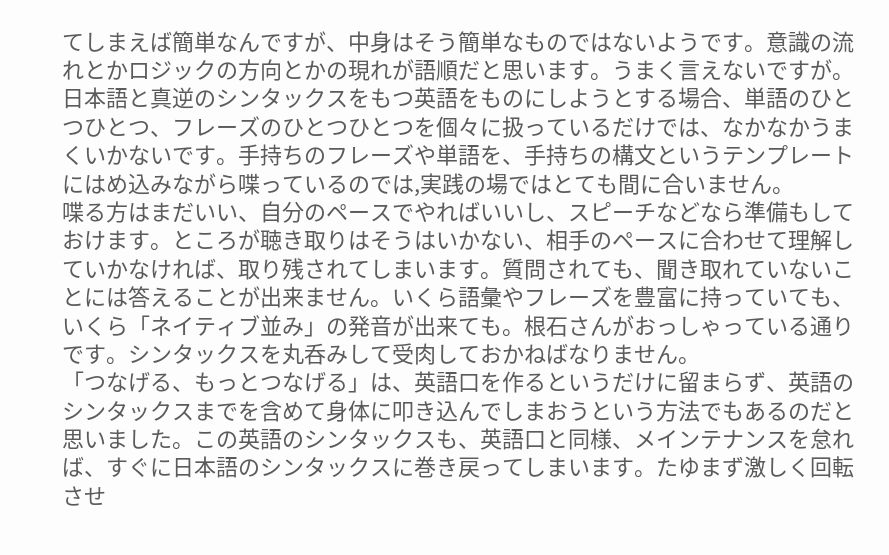てしまえば簡単なんですが、中身はそう簡単なものではないようです。意識の流れとかロジックの方向とかの現れが語順だと思います。うまく言えないですが。
日本語と真逆のシンタックスをもつ英語をものにしようとする場合、単語のひとつひとつ、フレーズのひとつひとつを個々に扱っているだけでは、なかなかうまくいかないです。手持ちのフレーズや単語を、手持ちの構文というテンプレートにはめ込みながら喋っているのでは,実践の場ではとても間に合いません。
喋る方はまだいい、自分のペースでやればいいし、スピーチなどなら準備もしておけます。ところが聴き取りはそうはいかない、相手のペースに合わせて理解していかなければ、取り残されてしまいます。質問されても、聞き取れていないことには答えることが出来ません。いくら語彙やフレーズを豊富に持っていても、いくら「ネイティブ並み」の発音が出来ても。根石さんがおっしゃっている通りです。シンタックスを丸呑みして受肉しておかねばなりません。
「つなげる、もっとつなげる」は、英語口を作るというだけに留まらず、英語のシンタックスまでを含めて身体に叩き込んでしまおうという方法でもあるのだと思いました。この英語のシンタックスも、英語口と同様、メインテナンスを怠れば、すぐに日本語のシンタックスに巻き戻ってしまいます。たゆまず激しく回転させ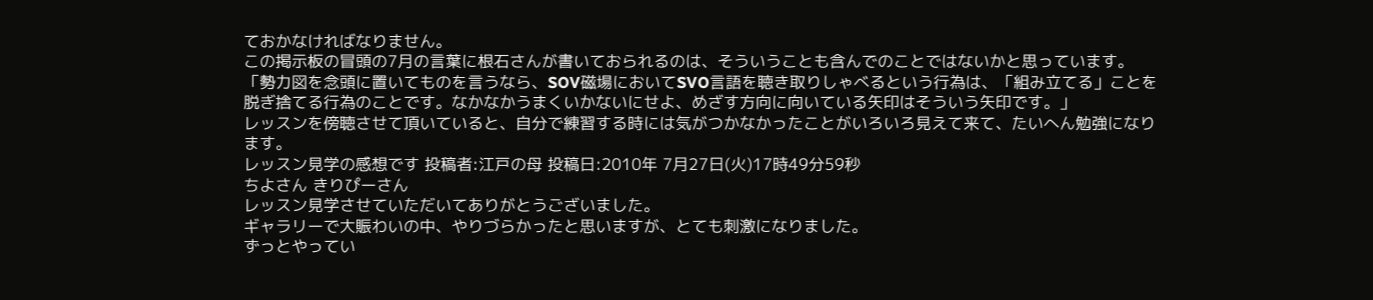ておかなければなりません。
この掲示板の冒頭の7月の言葉に根石さんが書いておられるのは、そういうことも含んでのことではないかと思っています。
「勢力図を念頭に置いてものを言うなら、SOV磁場においてSVO言語を聴き取りしゃべるという行為は、「組み立てる」ことを脱ぎ捨てる行為のことです。なかなかうまくいかないにせよ、めざす方向に向いている矢印はそういう矢印です。」
レッスンを傍聴させて頂いていると、自分で練習する時には気がつかなかったことがいろいろ見えて来て、たいへん勉強になります。
レッスン見学の感想です 投稿者:江戸の母 投稿日:2010年 7月27日(火)17時49分59秒
ちよさん きりぴーさん
レッスン見学させていただいてありがとうございました。
ギャラリーで大賑わいの中、やりづらかったと思いますが、とても刺激になりました。
ずっとやってい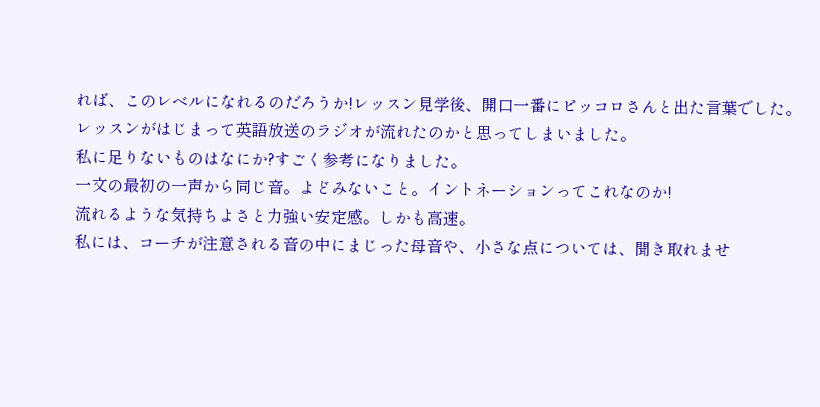れば、このレベルになれるのだろうか!レッスン見学後、開口一番にピッコロさんと出た言葉でした。
レッスンがはじまって英語放送のラジオが流れたのかと思ってしまいました。
私に足りないものはなにか?すごく参考になりました。
一文の最初の一声から同じ音。よどみないこと。イントネーションってこれなのか!
流れるような気持ちよさと力強い安定感。しかも高速。
私には、コーチが注意される音の中にまじった母音や、小さな点については、聞き取れませ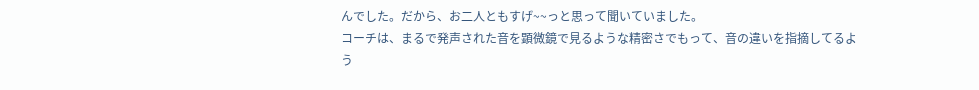んでした。だから、お二人ともすげ~~っと思って聞いていました。
コーチは、まるで発声された音を顕微鏡で見るような精密さでもって、音の違いを指摘してるよう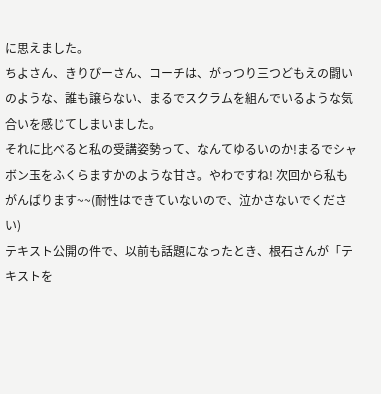に思えました。
ちよさん、きりぴーさん、コーチは、がっつり三つどもえの闘いのような、誰も譲らない、まるでスクラムを組んでいるような気合いを感じてしまいました。
それに比べると私の受講姿勢って、なんてゆるいのか!まるでシャボン玉をふくらますかのような甘さ。やわですね! 次回から私もがんばります~~(耐性はできていないので、泣かさないでください)
テキスト公開の件で、以前も話題になったとき、根石さんが「テキストを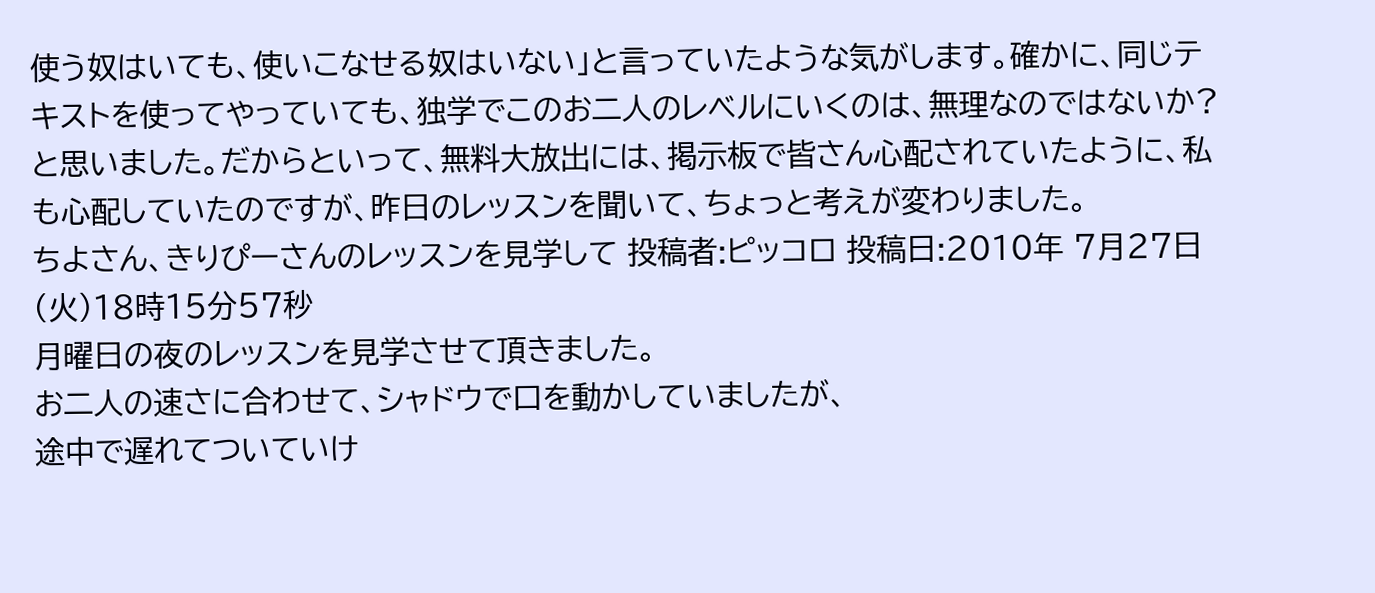使う奴はいても、使いこなせる奴はいない」と言っていたような気がします。確かに、同じテキストを使ってやっていても、独学でこのお二人のレベルにいくのは、無理なのではないか?と思いました。だからといって、無料大放出には、掲示板で皆さん心配されていたように、私も心配していたのですが、昨日のレッスンを聞いて、ちょっと考えが変わりました。
ちよさん、きりぴーさんのレッスンを見学して 投稿者:ピッコロ 投稿日:2010年 7月27日(火)18時15分57秒
月曜日の夜のレッスンを見学させて頂きました。
お二人の速さに合わせて、シャドウで口を動かしていましたが、
途中で遅れてついていけ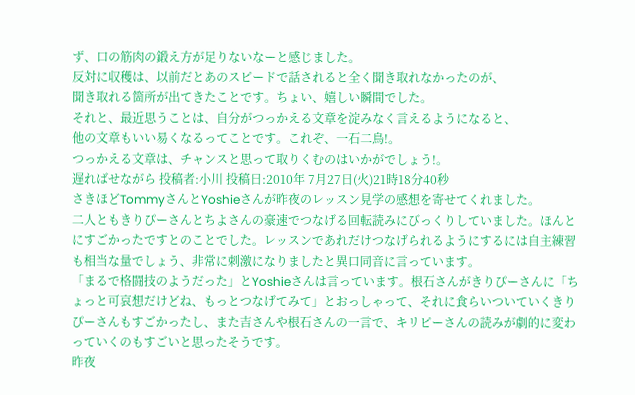ず、口の筋肉の鍛え方が足りないなーと感じました。
反対に収穫は、以前だとあのスピードで話されると全く聞き取れなかったのが、
聞き取れる箇所が出てきたことです。ちょい、嬉しい瞬間でした。
それと、最近思うことは、自分がつっかえる文章を淀みなく言えるようになると、
他の文章もいい易くなるってことです。これぞ、一石二鳥!。
つっかえる文章は、チャンスと思って取りくむのはいかがでしょう!。
遅ればせながら 投稿者:小川 投稿日:2010年 7月27日(火)21時18分40秒
さきほどTommyさんとYoshieさんが昨夜のレッスン見学の感想を寄せてくれました。
二人ともきりぴーさんとちよさんの豪速でつなげる回転読みにびっくりしていました。ほんとにすごかったですとのことでした。レッスンであれだけつなげられるようにするには自主練習も相当な量でしょう、非常に刺激になりましたと異口同音に言っています。
「まるで格闘技のようだった」とYoshieさんは言っています。根石さんがきりぴーさんに「ちょっと可哀想だけどね、もっとつなげてみて」とおっしゃって、それに食らいついていくきりぴーさんもすごかったし、また吉さんや根石さんの一言で、キリピーさんの読みが劇的に変わっていくのもすごいと思ったそうです。
昨夜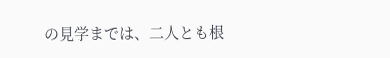の見学までは、二人とも根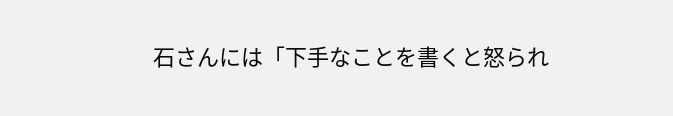石さんには「下手なことを書くと怒られ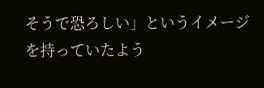そうで恐ろしい」というイメージを持っていたよう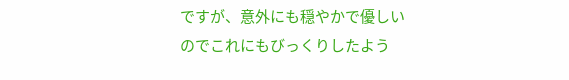ですが、意外にも穏やかで優しいのでこれにもびっくりしたよう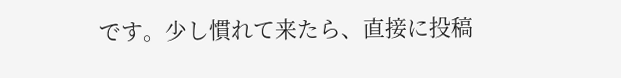です。少し慣れて来たら、直接に投稿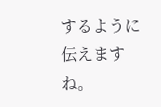するように伝えますね。